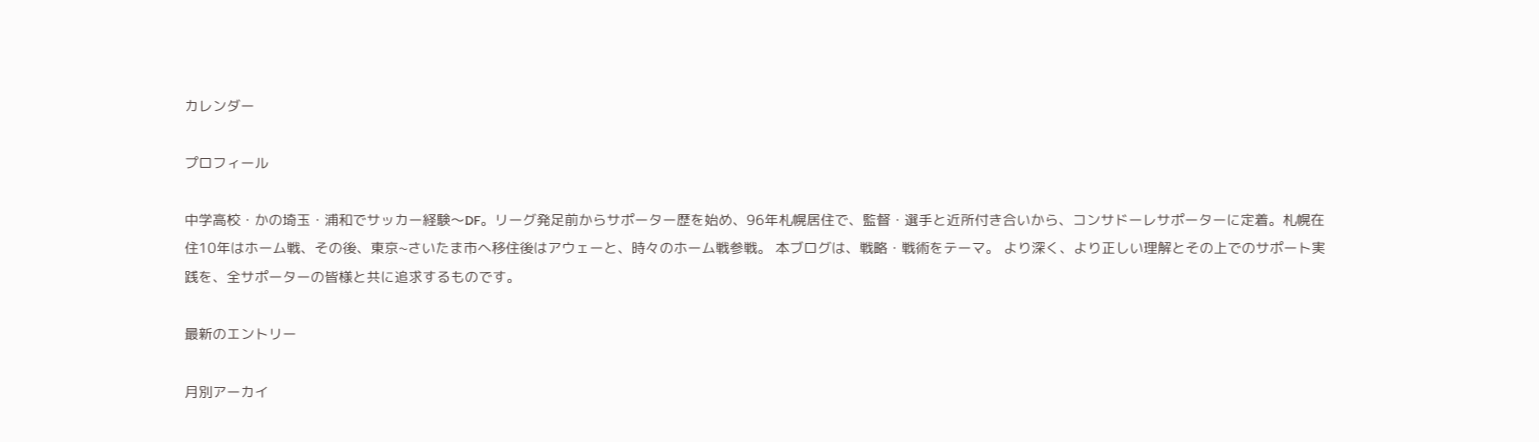カレンダー

プロフィール

中学高校・かの埼玉・浦和でサッカー経験〜DF。リーグ発足前からサポーター歴を始め、96年札幌居住で、監督・選手と近所付き合いから、コンサドーレサポーターに定着。札幌在住10年はホーム戦、その後、東京~さいたま市へ移住後はアウェーと、時々のホーム戦参戦。 本ブログは、戦略・戦術をテーマ。 より深く、より正しい理解とその上でのサポート実践を、全サポーターの皆様と共に追求するものです。

最新のエントリー

月別アーカイ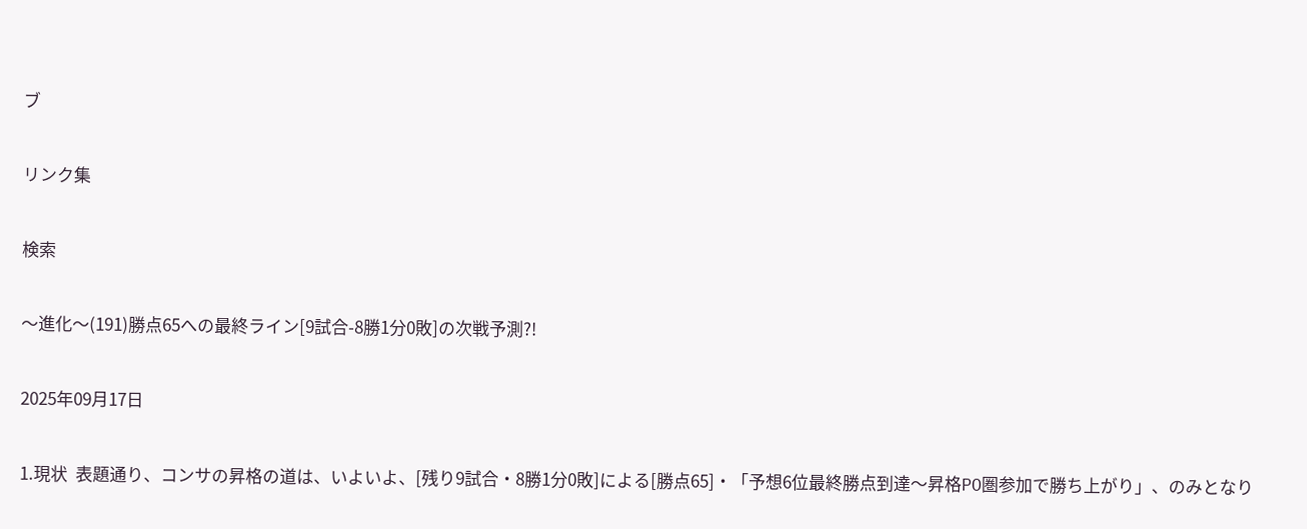ブ

リンク集

検索

〜進化〜(191)勝点65への最終ライン[9試合-8勝1分0敗]の次戦予測?!

2025年09月17日

1.現状  表題通り、コンサの昇格の道は、いよいよ、[残り9試合・8勝1分0敗]による[勝点65]・「予想6位最終勝点到達〜昇格PO圏参加で勝ち上がり」、のみとなり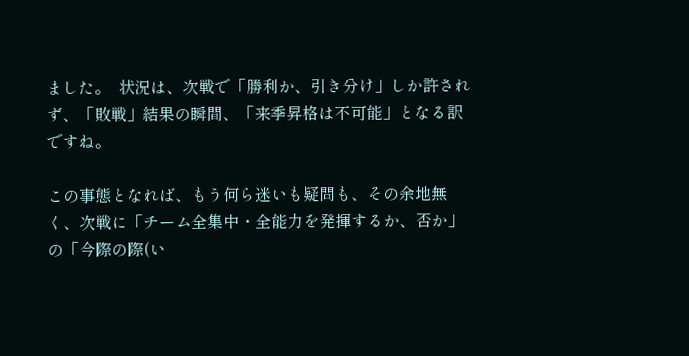ました。  状況は、次戦で「勝利か、引き分け」しか許されず、「敗戦」結果の瞬間、「来季昇格は不可能」となる訳ですね。

この事態となれば、もう何ら迷いも疑問も、その余地無く、次戦に「チーム全集中・全能力を発揮するか、否か」の「今際の際(い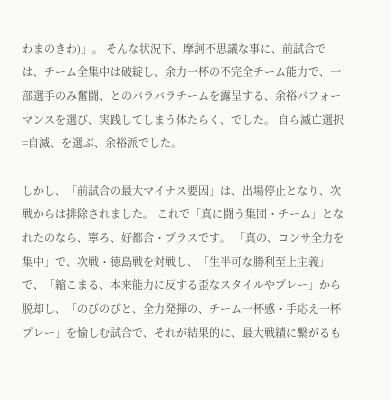わまのきわ)」。 そんな状況下、摩訶不思議な事に、前試合では、チーム全集中は破綻し、余力一杯の不完全チーム能力で、一部選手のみ奮闘、とのバラバラチームを露呈する、余裕パフォーマンスを選び、実践してしまう体たらく、でした。 自ら滅亡選択=自滅、を選ぶ、余裕派でした。

しかし、「前試合の最大マイナス要因」は、出場停止となり、次戦からは排除されました。 これで「真に闘う集団・チーム」となれたのなら、寧ろ、好都合・プラスです。 「真の、コンサ全力を集中」で、次戦・徳島戦を対戦し、「生半可な勝利至上主義」で、「縮こまる、本来能力に反する歪なスタイルやプレー」から脱却し、「のびのびと、全力発揮の、チーム一杯感・手応え一杯プレー」を愉しむ試合で、それが結果的に、最大戦績に繋がるも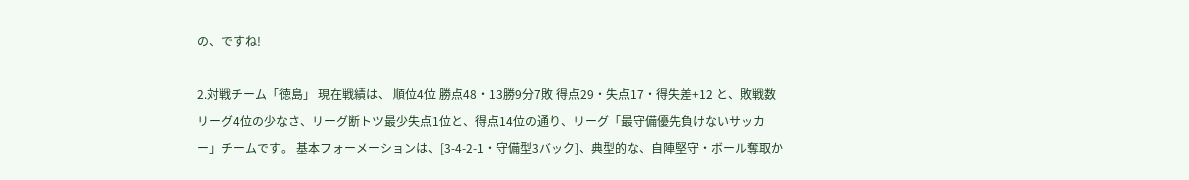の、ですね!

2.対戦チーム「徳島」 現在戦績は、 順位4位 勝点48・13勝9分7敗 得点29・失点17・得失差+12 と、敗戦数リーグ4位の少なさ、リーグ断トツ最少失点1位と、得点14位の通り、リーグ「最守備優先負けないサッカー」チームです。 基本フォーメーションは、[3-4-2-1・守備型3バック]、典型的な、自陣堅守・ボール奪取か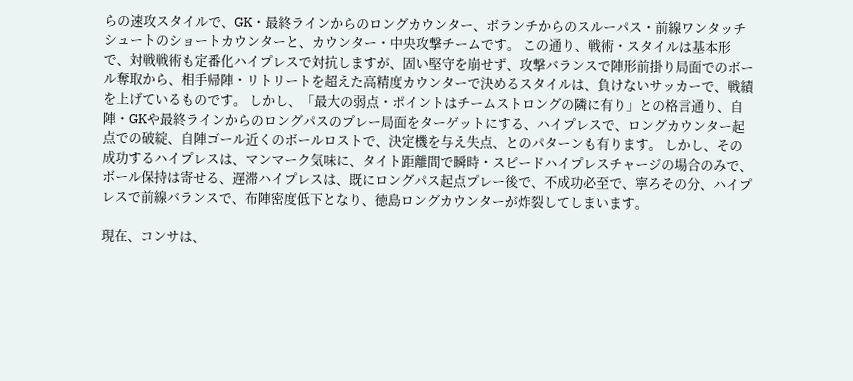らの速攻スタイルで、GK・最終ラインからのロングカウンター、ボランチからのスルーパス・前線ワンタッチシュートのショートカウンターと、カウンター・中央攻撃チームです。 この通り、戦術・スタイルは基本形で、対戦戦術も定番化ハイプレスで対抗しますが、固い堅守を崩せず、攻撃バランスで陣形前掛り局面でのボール奪取から、相手帰陣・リトリートを超えた高精度カウンターで決めるスタイルは、負けないサッカーで、戦績を上げているものです。 しかし、「最大の弱点・ポイントはチームストロングの隣に有り」との格言通り、自陣・GKや最終ラインからのロングパスのプレー局面をターゲットにする、ハイプレスで、ロングカウンター起点での破綻、自陣ゴール近くのボールロストで、決定機を与え失点、とのパターンも有ります。 しかし、その成功するハイプレスは、マンマーク気味に、タイト距離間で瞬時・スピードハイプレスチャージの場合のみで、ボール保持は寄せる、遅滞ハイプレスは、既にロングパス起点プレー後で、不成功必至で、寧ろその分、ハイプレスで前線バランスで、布陣密度低下となり、徳島ロングカウンターが炸裂してしまいます。

現在、コンサは、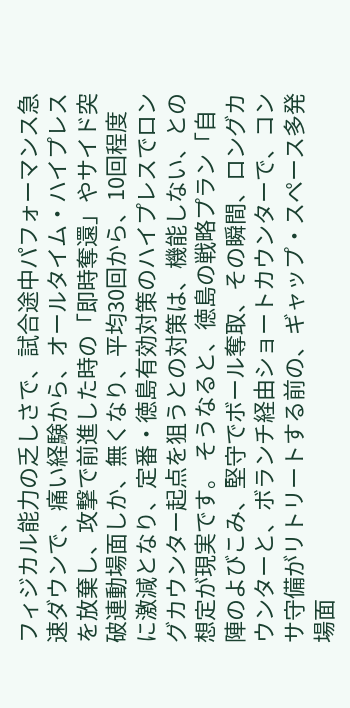フィジカル能力の乏しさで、試合途中パフォーマンス急速ダウンで、痛い経験から、オールタイム・ハイプレスを放棄し、攻撃で前進した時の「即時奪還」やサイド突破連動場面しか、無くなり、平均30回から、10回程度に激減となり、定番・徳島有効対策のハイプレスでロングカウンター起点を狙うとの対策は、機能しない、との想定が現実です。 そうなると、徳島の戦略プラン「自陣のよびこみ、堅守でボール奪取、その瞬間、ロングカウンターと、ボランチ経由ショートカウンターで、コンサ守備がリトリートする前の、ギャップ・スペース多発場面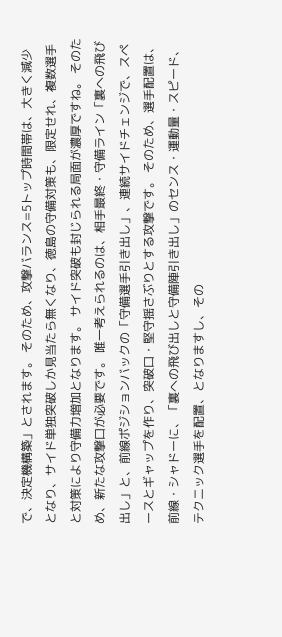で、決定機構築」とされます。 そのため、攻撃バランス=5トップ時間帯は、大きく減少となり、サイド単独突破しか見当たら無くなり、徳島の守備対策も、限定せれ、複数選手と対策により守備力増加となります。 サイド突破も封じられる局面が濃厚ですね。 そのため、新たな攻撃口が必要です。 唯一考えられるのは、相手最終・守備ライン「裏への飛び出し」と、前線ポジションバックの「守備選手引き出し」、連続サイドチェンジで、スペースとギャップを作り、突破口・堅守揺さぶりとする攻撃です。 そのため、選手配置は、前線・シャドーに、「裏への飛び出しと守備陣引き出し」のセンス・運動量・スピード、テクニック選手を配置、となりますし、その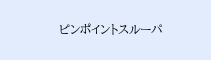ピンポイントスルーパ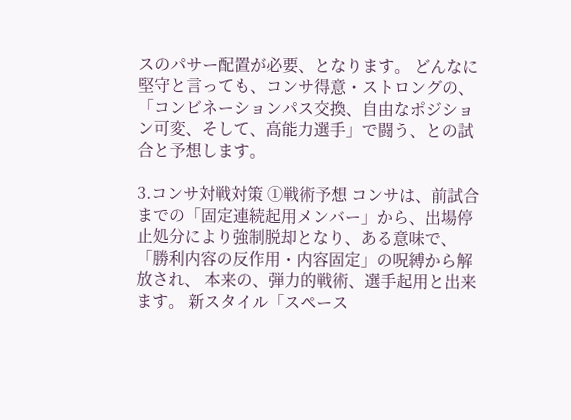スのパサー配置が必要、となります。 どんなに堅守と言っても、コンサ得意・ストロングの、「コンビネーションパス交換、自由なポジション可変、そして、高能力選手」で闘う、との試合と予想します。

3.コンサ対戦対策 ①戦術予想 コンサは、前試合までの「固定連続起用メンバー」から、出場停止処分により強制脱却となり、ある意味で、「勝利内容の反作用・内容固定」の呪縛から解放され、 本来の、弾力的戦術、選手起用と出来ます。 新スタイル「スペース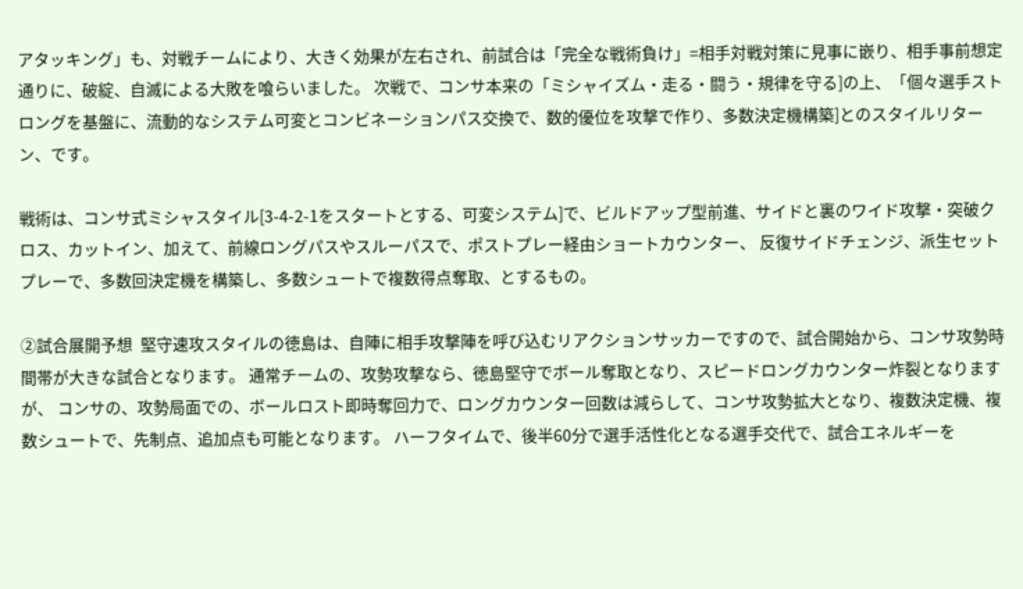アタッキング」も、対戦チームにより、大きく効果が左右され、前試合は「完全な戦術負け」=相手対戦対策に見事に嵌り、相手事前想定通りに、破綻、自滅による大敗を喰らいました。 次戦で、コンサ本来の「ミシャイズム・走る・闘う・規律を守る]の上、「個々選手ストロングを基盤に、流動的なシステム可変とコンビネーションパス交換で、数的優位を攻撃で作り、多数決定機構築]とのスタイルリターン、です。

戦術は、コンサ式ミシャスタイル[3-4-2-1をスタートとする、可変システム]で、ビルドアップ型前進、サイドと裏のワイド攻撃・突破クロス、カットイン、加えて、前線ロングパスやスルーパスで、ポストプレー経由ショートカウンター、 反復サイドチェンジ、派生セットプレーで、多数回決定機を構築し、多数シュートで複数得点奪取、とするもの。

②試合展開予想  堅守速攻スタイルの徳島は、自陣に相手攻撃陣を呼び込むリアクションサッカーですので、試合開始から、コンサ攻勢時間帯が大きな試合となります。 通常チームの、攻勢攻撃なら、徳島堅守でボール奪取となり、スピードロングカウンター炸裂となりますが、 コンサの、攻勢局面での、ボールロスト即時奪回力で、ロングカウンター回数は減らして、コンサ攻勢拡大となり、複数決定機、複数シュートで、先制点、追加点も可能となります。 ハーフタイムで、後半60分で選手活性化となる選手交代で、試合エネルギーを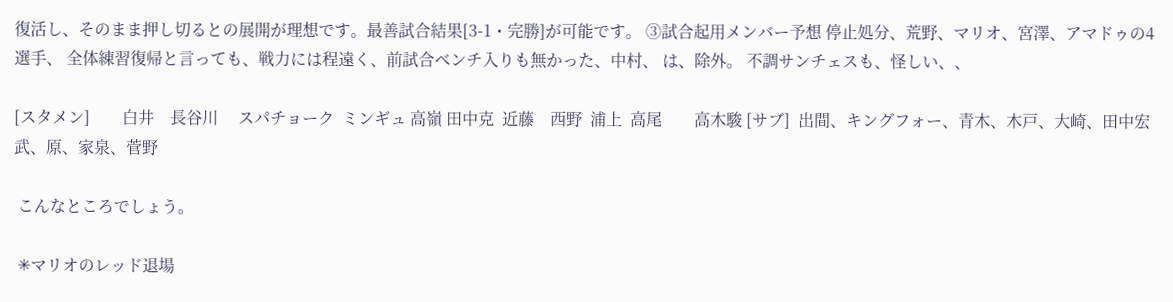復活し、そのまま押し切るとの展開が理想です。最善試合結果[3-1・完勝]が可能です。 ③試合起用メンバー予想 停止処分、荒野、マリオ、宮澤、アマドゥの4選手、 全体練習復帰と言っても、戦力には程遠く、前試合ベンチ入りも無かった、中村、 は、除外。 不調サンチェスも、怪しい、、

[スタメン]        白井    長谷川     スパチョーク  ミンギュ 高嶺 田中克  近藤    西野  浦上  高尾        高木駿 [サブ]  出間、キングフォー、青木、木戸、大崎、田中宏武、原、家泉、菅野

 こんなところでしょう。

 ✳マリオのレッド退場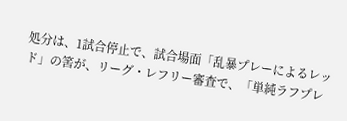処分は、1試合停止で、試合場面「乱暴プレーによるレッド」の筈が、リーグ・レフリー審査で、「単純ラフプレ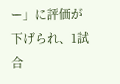ー」に評価が下げられ、1試合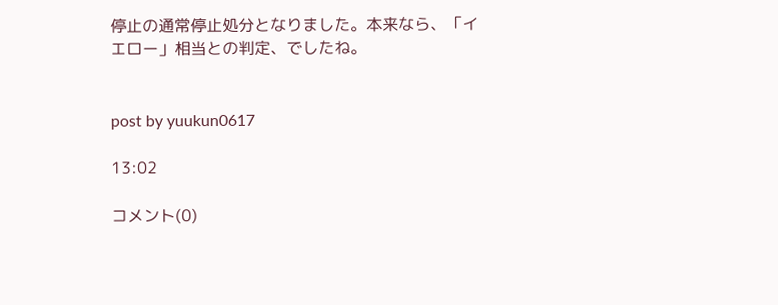停止の通常停止処分となりました。本来なら、「イエロー」相当との判定、でしたね。


post by yuukun0617

13:02

コメント(0)